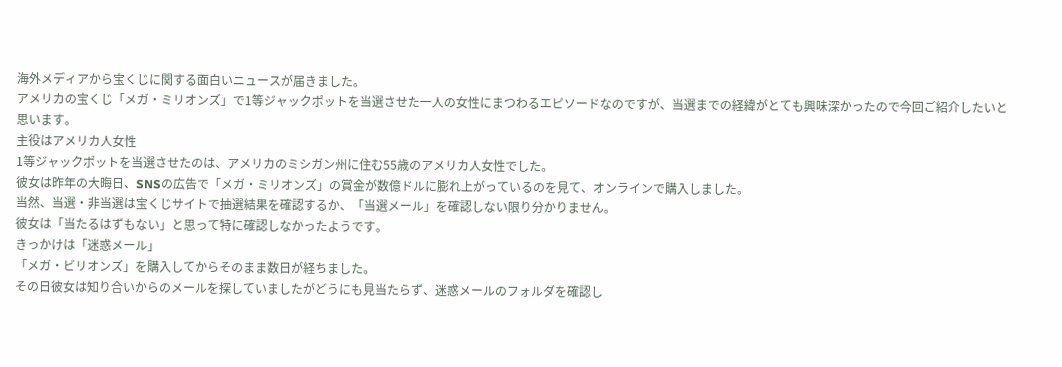海外メディアから宝くじに関する面白いニュースが届きました。
アメリカの宝くじ「メガ・ミリオンズ」で1等ジャックポットを当選させた一人の女性にまつわるエピソードなのですが、当選までの経緯がとても興味深かったので今回ご紹介したいと思います。
主役はアメリカ人女性
1等ジャックポットを当選させたのは、アメリカのミシガン州に住む55歳のアメリカ人女性でした。
彼女は昨年の大晦日、SNSの広告で「メガ・ミリオンズ」の賞金が数億ドルに膨れ上がっているのを見て、オンラインで購入しました。
当然、当選・非当選は宝くじサイトで抽選結果を確認するか、「当選メール」を確認しない限り分かりません。
彼女は「当たるはずもない」と思って特に確認しなかったようです。
きっかけは「迷惑メール」
「メガ・ビリオンズ」を購入してからそのまま数日が経ちました。
その日彼女は知り合いからのメールを探していましたがどうにも見当たらず、迷惑メールのフォルダを確認し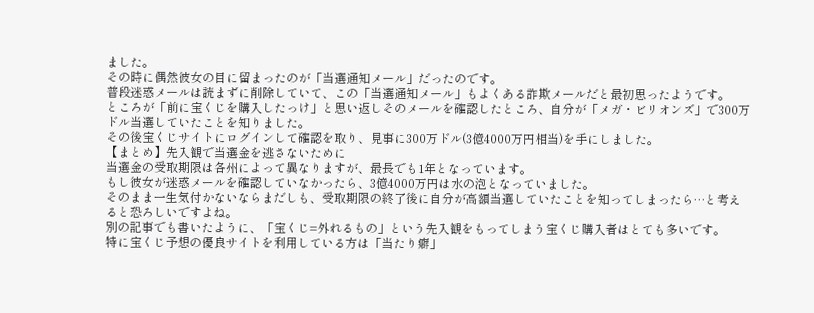ました。
その時に偶然彼女の目に留まったのが「当選通知メール」だったのです。
普段迷惑メールは読まずに削除していて、この「当選通知メール」もよくある詐欺メールだと最初思ったようです。
ところが「前に宝くじを購入したっけ」と思い返しそのメールを確認したところ、自分が「メガ・ビリオンズ」で300万ドル当選していたことを知りました。
その後宝くじサイトにログインして確認を取り、見事に300万ドル(3億4000万円相当)を手にしました。
【まとめ】先入観で当選金を逃さないために
当選金の受取期限は各州によって異なりますが、最長でも1年となっています。
もし彼女が迷惑メールを確認していなかったら、3億4000万円は水の泡となっていました。
そのまま一生気付かないならまだしも、受取期限の終了後に自分が高額当選していたことを知ってしまったら…と考えると恐ろしいですよね。
別の記事でも書いたように、「宝くじ=外れるもの」という先入観をもってしまう宝くじ購入者はとても多いです。
特に宝くじ予想の優良サイトを利用している方は「当たり癖」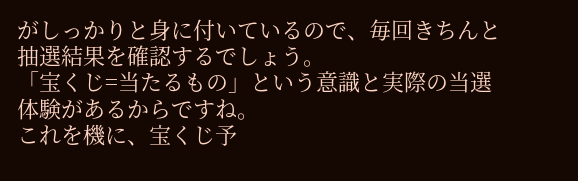がしっかりと身に付いているので、毎回きちんと抽選結果を確認するでしょう。
「宝くじ=当たるもの」という意識と実際の当選体験があるからですね。
これを機に、宝くじ予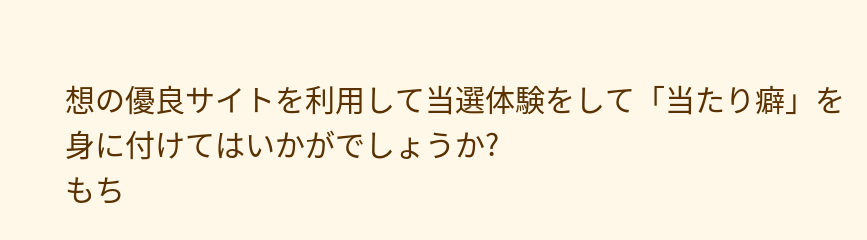想の優良サイトを利用して当選体験をして「当たり癖」を身に付けてはいかがでしょうか?
もち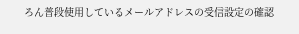ろん普段使用しているメールアドレスの受信設定の確認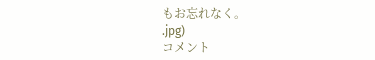もお忘れなく。
.jpg)
コメント